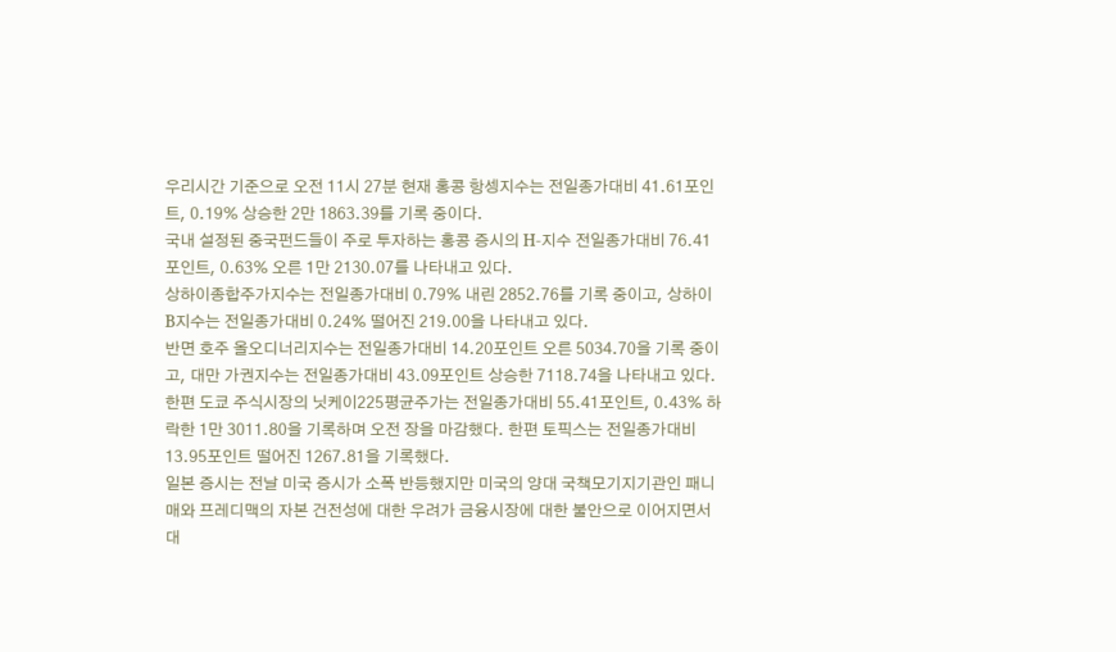우리시간 기준으로 오전 11시 27분 현재 홍콩 항셍지수는 전일종가대비 41.61포인트, 0.19% 상승한 2만 1863.39를 기록 중이다.
국내 설정된 중국펀드들이 주로 투자하는 홍콩 증시의 H-지수 전일종가대비 76.41포인트, 0.63% 오른 1만 2130.07를 나타내고 있다.
상하이종합주가지수는 전일종가대비 0.79% 내린 2852.76를 기록 중이고, 상하이 B지수는 전일종가대비 0.24% 떨어진 219.00을 나타내고 있다.
반면 호주 올오디너리지수는 전일종가대비 14.20포인트 오른 5034.70을 기록 중이고, 대만 가권지수는 전일종가대비 43.09포인트 상승한 7118.74을 나타내고 있다.
한편 도쿄 주식시장의 닛케이225평균주가는 전일종가대비 55.41포인트, 0.43% 하락한 1만 3011.80을 기록하며 오전 장을 마감했다. 한편 토픽스는 전일종가대비 13.95포인트 떨어진 1267.81을 기록했다.
일본 증시는 전날 미국 증시가 소폭 반등했지만 미국의 양대 국책모기지기관인 패니매와 프레디맥의 자본 건전성에 대한 우려가 금융시장에 대한 불안으로 이어지면서 대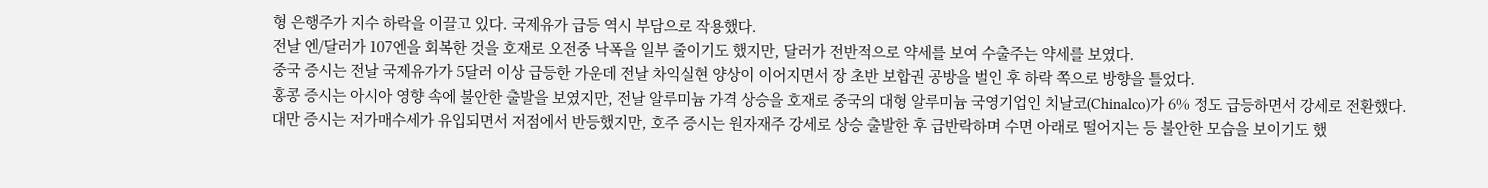형 은행주가 지수 하락을 이끌고 있다. 국제유가 급등 역시 부담으로 작용했다.
전날 엔/달러가 107엔을 회복한 것을 호재로 오전중 낙폭을 일부 줄이기도 했지만, 달러가 전반적으로 약세를 보여 수출주는 약세를 보였다.
중국 증시는 전날 국제유가가 5달러 이상 급등한 가운데 전날 차익실현 양상이 이어지면서 장 초반 보합권 공방을 벌인 후 하락 쪽으로 방향을 틀었다.
홍콩 증시는 아시아 영향 속에 불안한 출발을 보였지만, 전날 알루미늄 가격 상승을 호재로 중국의 대형 알루미늄 국영기업인 치날코(Chinalco)가 6% 정도 급등하면서 강세로 전환했다.
대만 증시는 저가매수세가 유입되면서 저점에서 반등했지만, 호주 증시는 원자재주 강세로 상승 출발한 후 급반락하며 수면 아래로 떨어지는 등 불안한 모습을 보이기도 했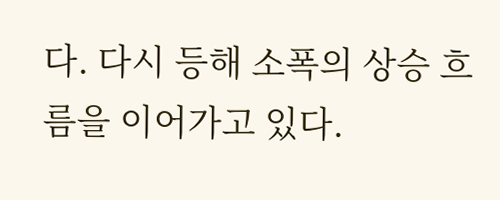다. 다시 등해 소폭의 상승 흐름을 이어가고 있다.